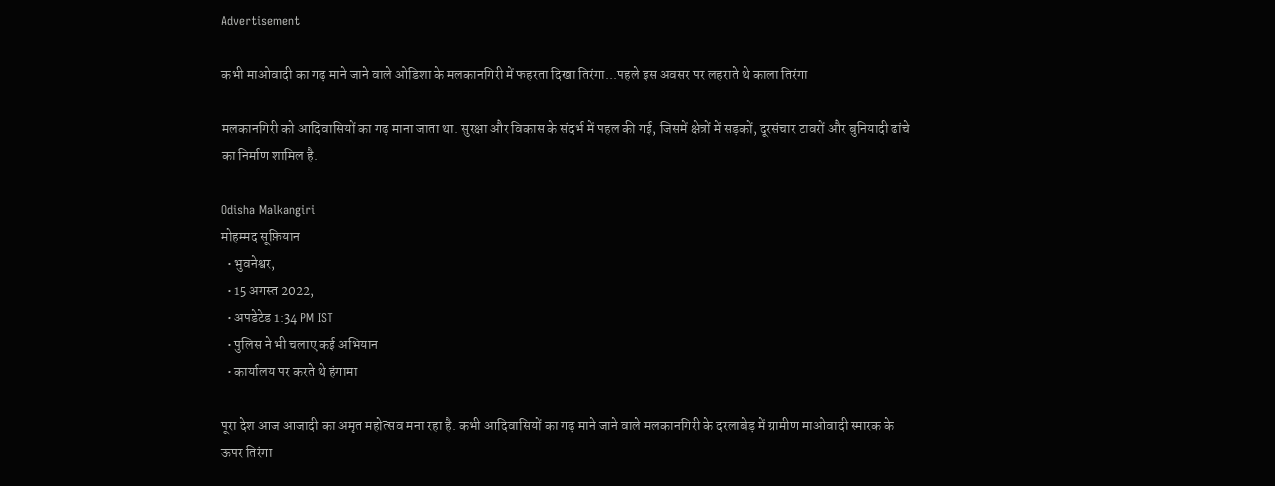Advertisement

कभी माओवादी का गढ़ माने जाने वाले ओडिशा के मलकानगिरी में फहरता दिखा तिरंगा...पहले इस अवसर पर लहराते थे काला तिरंगा

मलकानगिरी को आदिवासियों का गढ़ माना जाता था. सुरक्षा और विकास के संदर्भ में पहल की गई, जिसमें क्षेत्रों में सड़कों, दूरसंचार टावरों और बुनियादी ढांचे का निर्माण शामिल है.

Odisha Malkangiri
मोहम्मद सूफ़ियान
  • भुवनेश्वर,
  • 15 अगस्त 2022,
  • अपडेटेड 1:34 PM IST
  • पुलिस ने भी चलाए कई अभियान
  • कार्यालय पर करते थे हंगामा

पूरा देश आज आजादी का अमृत महोत्सव मना रहा है. कभी आदिवासियों का गढ़ माने जाने वाले मलकानगिरी के दरलाबेड़ में ग्रामीण माओवादी स्मारक के ऊपर तिरंगा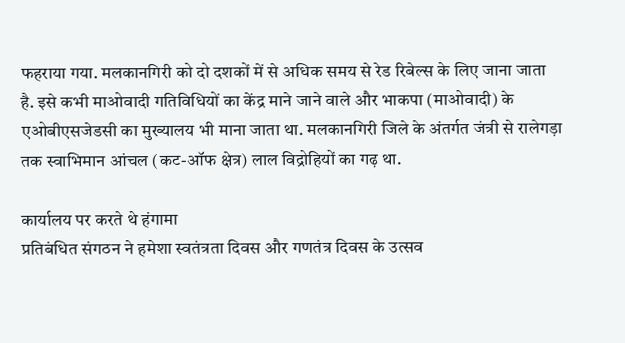फहराया गया. मलकानगिरी को दो दशकों में से अधिक समय से रेड रिबेल्स के लिए जाना जाता है. इसे कभी माओवादी गतिविधियों का केंद्र माने जाने वाले और भाकपा (माओवादी) के एओबीएसजेडसी का मुख्यालय भी माना जाता था. मलकानगिरी जिले के अंतर्गत जंत्री से रालेगड़ा तक स्वाभिमान आंचल (कट-ऑफ क्षेत्र) लाल विद्रोहियों का गढ़ था.

कार्यालय पर करते थे हंगामा
प्रतिबंधित संगठन ने हमेशा स्वतंत्रता दिवस और गणतंत्र दिवस के उत्सव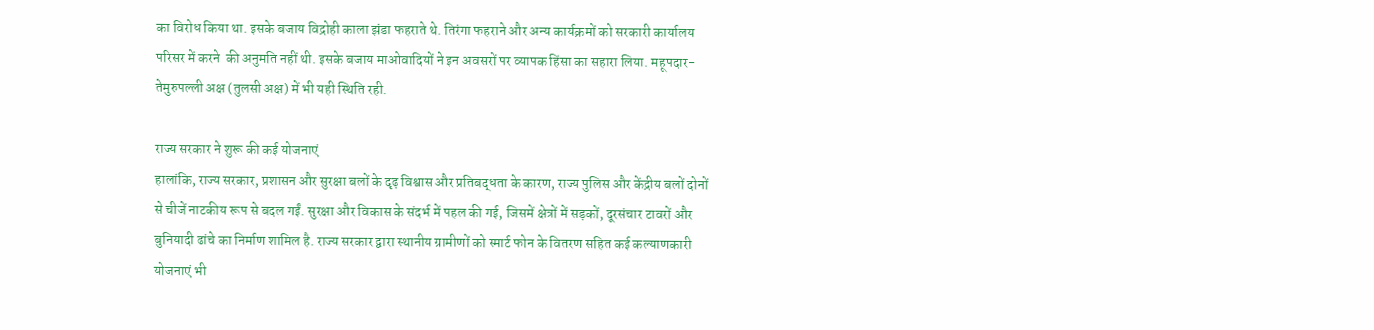का विरोध किया था. इसके बजाय विद्रोही काला झंडा फहराते थे. तिरंगा फहराने और अन्य कार्यक्रमों को सरकारी कार्यालय परिसर में करने  की अनुमति नहीं थी. इसके बजाय माओवादियों ने इन अवसरों पर व्यापक हिंसा का सहारा लिया. महूपदार-तेमुरुपल्ली अक्ष (तुलसी अक्ष) में भी यही स्थिति रही.

राज्य सरकार ने शुरू की कई योजनाएं
हालांकि, राज्य सरकार, प्रशासन और सुरक्षा बलों के दृढ़ विश्वास और प्रतिबद्धता के कारण, राज्य पुलिस और केंद्रीय बलों दोनों से चीजें नाटकीय रूप से बदल गईं. सुरक्षा और विकास के संदर्भ में पहल की गई, जिसमें क्षेत्रों में सड़कों, दूरसंचार टावरों और बुनियादी ढांचे का निर्माण शामिल है. राज्य सरकार द्वारा स्थानीय ग्रामीणों को स्मार्ट फोन के वितरण सहित कई कल्याणकारी योजनाएं भी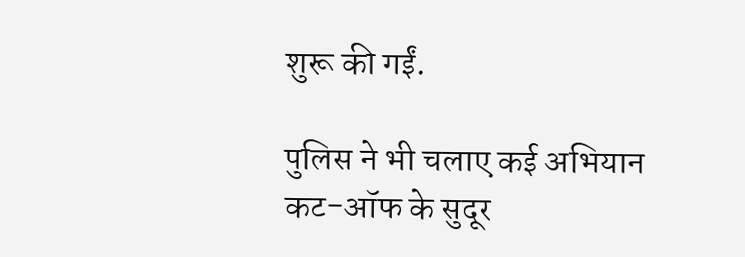शुरू की गईं.

पुलिस ने भी चलाए कई अभियान
कट-ऑफ के सुदूर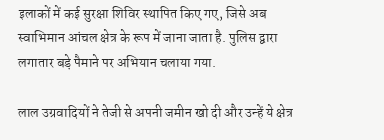इलाकों में कई सुरक्षा शिविर स्थापित किए गए, जिसे अब स्वाभिमान आंचल क्षेत्र के रूप में जाना जाता है. पुलिस द्वारा लगातार बड़े पैमाने पर अभियान चलाया गया.

लाल उग्रवादियों ने तेजी से अपनी जमीन खो दी और उन्हें ये क्षेत्र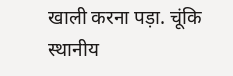खाली करना पड़ा. चूंकि स्थानीय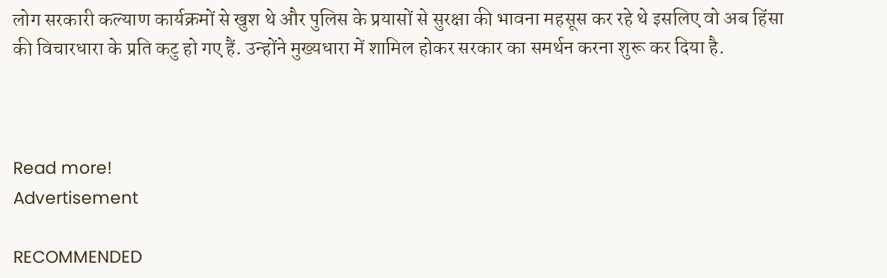लोग सरकारी कल्याण कार्यक्रमों से खुश थे और पुलिस के प्रयासों से सुरक्षा की भावना महसूस कर रहे थे इसलिए वो अब हिंसा की विचारधारा के प्रति कटु हो गए हैं. उन्होंने मुख्यधारा में शामिल होकर सरकार का समर्थन करना शुरू कर दिया है.



Read more!
Advertisement

RECOMMENDED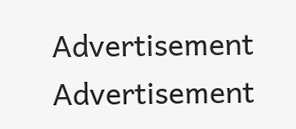Advertisement
Advertisement